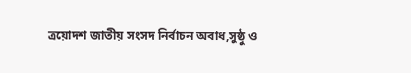ত্রয়োদশ জাতীয় সংসদ নির্বাচন অবাধ,সুষ্ঠু ও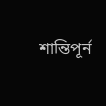শান্তিপূর্ন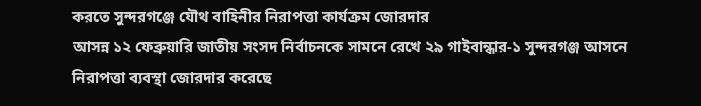করতে সুন্দরগঞ্জে যৌথ বাহিনীর নিরাপত্তা কার্যক্রম জোরদার
আসন্ন ১২ ফেব্রুয়ারি জাতীয় সংসদ নির্বাচনকে সামনে রেখে ২৯ গাইবান্ধার-১ সুন্দরগঞ্জ আসনে নিরাপত্তা ব্যবস্থা জোরদার করেছে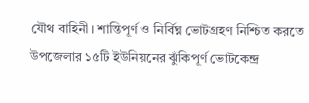যৌথ বাহিনী। শান্তিপূর্ণ ও নির্বিঘ্ন ভোটগ্রহণ নিশ্চিত করতে উপজেলার ১৫টি ইউনিয়নের ঝুঁকিপূর্ণ ভোটকেন্দ্র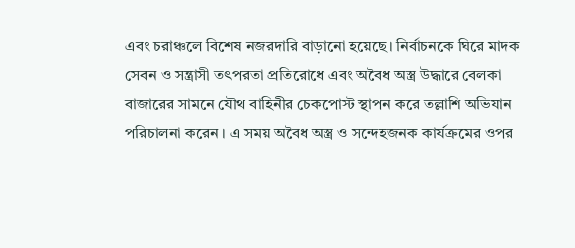এবং চরাঞ্চলে বিশেষ নজরদারি বাড়ানো হয়েছে। নির্বাচনকে ঘিরে মাদক সেবন ও সন্ত্রাসী তৎপরতা প্রতিরোধে এবং অবৈধ অস্ত্র উদ্ধারে বেলকা বাজারের সামনে যৌথ বাহিনীর চেকপোস্ট স্থাপন করে তল্লাশি অভিযান পরিচালনা করেন । এ সময় অবৈধ অস্ত্র ও সন্দেহজনক কার্যক্রমের ওপর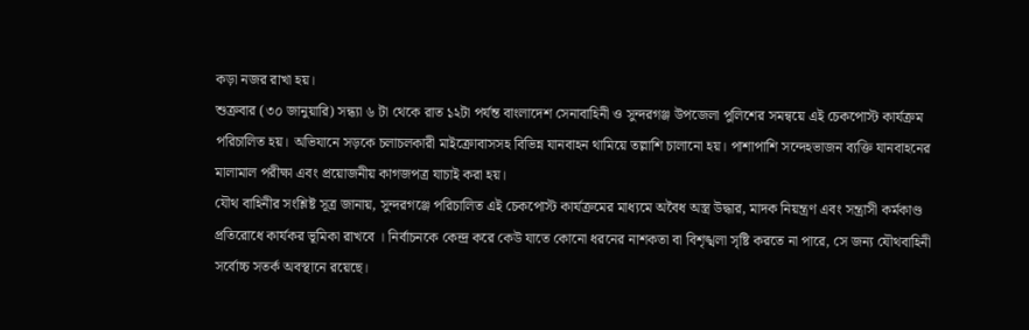কড়া নজর রাখা হয়।
শুক্রবার (৩০ জানুয়ারি) সন্ধ্যা ৬ টা থেকে রাত ১২টা পর্যন্ত বাংলাদেশ সেনাবাহিনী ও সুন্দরগঞ্জ উপজেলা পুলিশের সমন্বয়ে এই চেকপোস্ট কার্যক্রম পরিচালিত হয়। অভিযানে সড়কে চলাচলকারী মাইক্রোবাসসহ বিভিন্ন যানবাহন থামিয়ে তল্লাশি চালানো হয়। পাশাপাশি সন্দেহভাজন ব্যক্তি যানবাহনের মালামাল পরীক্ষা এবং প্রয়োজনীয় কাগজপত্র যাচাই করা হয়।
যৌথ বাহিনীর সংশ্লিষ্ট সূত্র জানায়, সুন্দরগঞ্জে পরিচালিত এই চেকপোস্ট কার্যক্রমের মাধ্যমে অবৈধ অস্ত্র উদ্ধার, মাদক নিয়ন্ত্রণ এবং সন্ত্রাসী কর্মকাণ্ড প্রতিরোধে কার্যকর ভূমিকা রাখবে । নির্বাচনকে কেন্দ্র করে কেউ যাতে কোনো ধরনের নাশকতা বা বিশৃঙ্খলা সৃষ্টি করতে না পারে, সে জন্য যৌথবাহিনী সর্বোচ্চ সতর্ক অবস্থানে রয়েছে।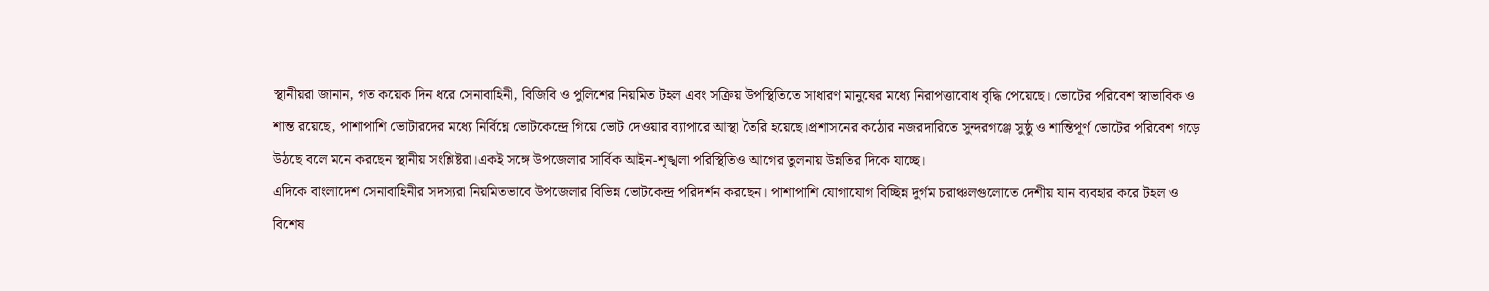স্থানীয়রা জানান, গত কয়েক দিন ধরে সেনাবাহিনী, বিজিবি ও পুলিশের নিয়মিত টহল এবং সক্রিয় উপস্থিতিতে সাধারণ মানুষের মধ্যে নিরাপত্তাবোধ বৃদ্ধি পেয়েছে। ভোটের পরিবেশ স্বাভাবিক ও শান্ত রয়েছে, পাশাপাশি ভোটারদের মধ্যে নির্বিঘ্নে ভোটকেন্দ্রে গিয়ে ভোট দেওয়ার ব্যাপারে আস্থা তৈরি হয়েছে।প্রশাসনের কঠোর নজরদারিতে সুন্দরগঞ্জে সুষ্ঠু ও শান্তিপূর্ণ ভোটের পরিবেশ গড়ে উঠছে বলে মনে করছেন স্থানীয় সংশ্লিষ্টরা।একই সঙ্গে উপজেলার সার্বিক আইন-শৃঙ্খলা পরিস্থিতিও আগের তুলনায় উন্নতির দিকে যাচ্ছে।
এদিকে বাংলাদেশ সেনাবাহিনীর সদস্যরা নিয়মিতভাবে উপজেলার বিভিন্ন ভোটকেন্দ্র পরিদর্শন করছেন। পাশাপাশি যোগাযোগ বিচ্ছিন্ন দুর্গম চরাঞ্চলগুলোতে দেশীয় যান ব্যবহার করে টহল ও বিশেষ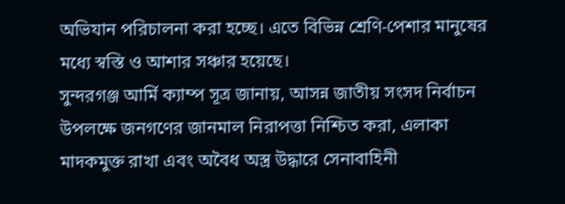অভিযান পরিচালনা করা হচ্ছে। এতে বিভিন্ন শ্রেণি-পেশার মানুষের মধ্যে স্বস্তি ও আশার সঞ্চার হয়েছে।
সুন্দরগঞ্জ আর্মি ক্যাম্প সূত্র জানায়, আসন্ন জাতীয় সংসদ নির্বাচন উপলক্ষে জনগণের জানমাল নিরাপত্তা নিশ্চিত করা, এলাকা মাদকমুক্ত রাখা এবং অবৈধ অস্ত্র উদ্ধারে সেনাবাহিনী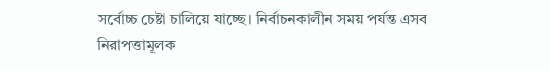সর্বোচ্চ চেষ্টা চালিয়ে যাচ্ছে। নির্বাচনকালীন সময় পর্যন্ত এসব নিরাপত্তামূলক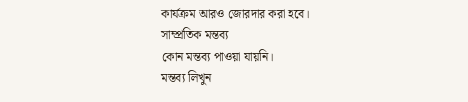কার্যক্রম আরও জোরদার করা হবে।
সাম্প্রতিক মন্তব্য
কোন মন্তব্য পাওয়া যায়নি।
মন্তব্য লিখুন